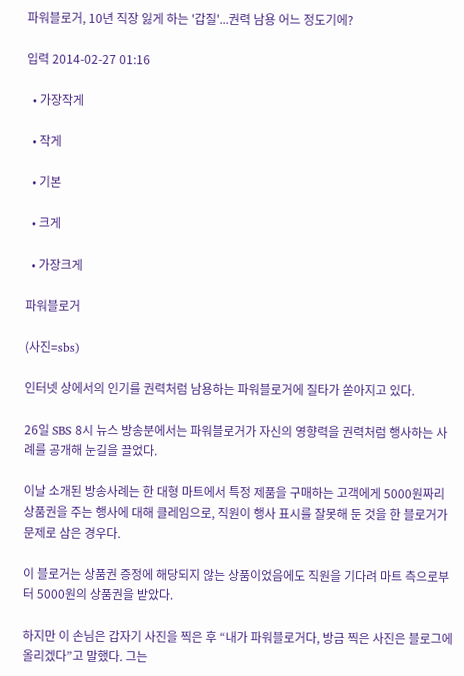파워블로거, 10년 직장 잃게 하는 '갑질'...권력 남용 어느 정도기에?

입력 2014-02-27 01:16

  • 가장작게

  • 작게

  • 기본

  • 크게

  • 가장크게

파워블로거

(사진=sbs)

인터넷 상에서의 인기를 권력처럼 남용하는 파워블로거에 질타가 쏟아지고 있다.

26일 SBS 8시 뉴스 방송분에서는 파워블로거가 자신의 영향력을 권력처럼 행사하는 사례를 공개해 눈길을 끌었다.

이날 소개된 방송사례는 한 대형 마트에서 특정 제품을 구매하는 고객에게 5000원짜리 상품권을 주는 행사에 대해 클레임으로, 직원이 행사 표시를 잘못해 둔 것을 한 블로거가 문제로 삼은 경우다.

이 블로거는 상품권 증정에 해당되지 않는 상품이었음에도 직원을 기다려 마트 측으로부터 5000원의 상품권을 받았다.

하지만 이 손님은 갑자기 사진을 찍은 후 “내가 파워블로거다, 방금 찍은 사진은 블로그에 올리겠다”고 말했다. 그는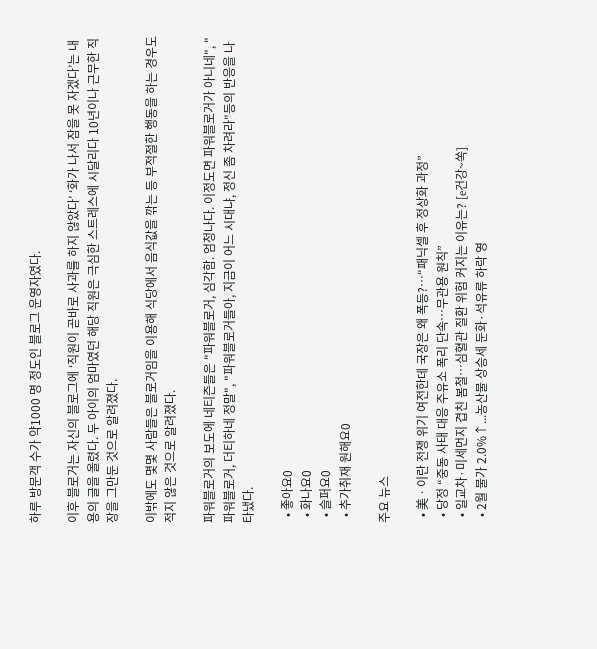하루 방문객 수가 약1000 명 정도인 블로그 운영자였다.

이후 블로거는 자신의 블로그에 ‘직원이 곧바로 사과를 하지 않았다’ ‘화가 나서 잠을 못 자겠다’는 내용의 글을 올렸다. 두 아이의 엄마였던 해당 직원은 극심한 스트레스에 시달리다 10년이나 근무한 직장을 그만둔 것으로 알려졌다.

이밖에도 몇몇 사람들은 블로거임을 이용해 식당에서 음식값을 깎는 등 부적절한 행동을 하는 경우도 적지 않은 것으로 알려졌다.

파워블로거의 보도에 네티즌들은 "파워블로거, 심각함. 엄청나다. 이정도면 파워블로거가 아니네", "파워블로거, 더티하네 정말", "파워블로거들아, 지금이 어느 시대냐, 정신 좀 차려라"등의 반응을 나타냈다.

  • 좋아요0
  • 화나요0
  • 슬퍼요0
  • 추가취재 원해요0

주요 뉴스

  • 美ㆍ이란 전쟁 위기 여전한데 국장은 왜 폭등?⋯“패닉셀 후 정상화 과정”
  • 당정 “중동 사태 대응 주유소 폭리 단속…무관용 원칙”
  • 일교차·미세먼지 겹친 봄철…심혈관 질환 위험 커지는 이유는? [e건강~쏙]
  • 2월 물가 2.0%↑...농산물 상승세 둔화·석유류 하락 영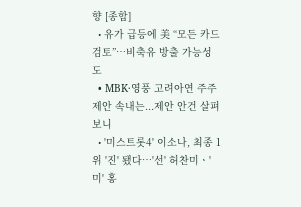향 [종합]
  • 유가 급등에 美 “모든 카드 검토”…비축유 방출 가능성도
  • MBK·영풍 고려아연 주주제안 속내는...제안 안건 살펴보니
  • '미스트롯4' 이소나, 최종 1위 '진' 됐다⋯'선' 허찬미ㆍ'미' 홍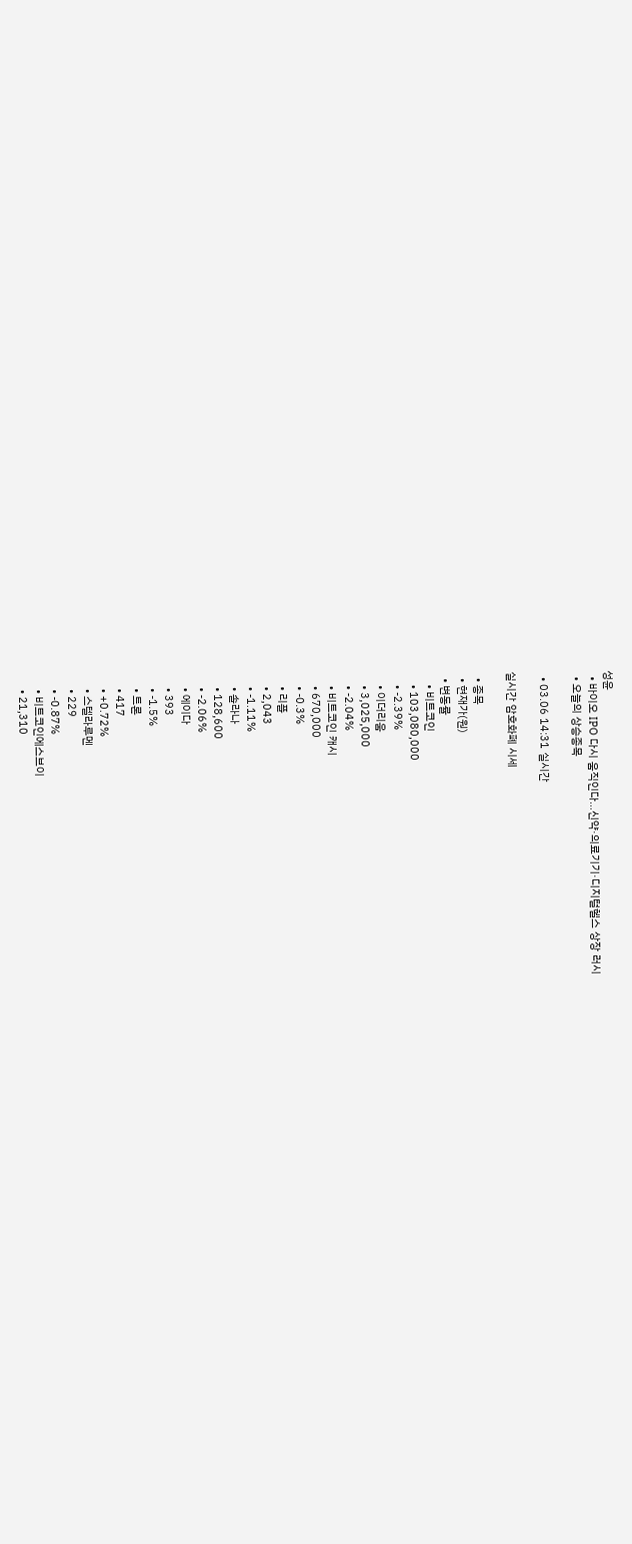성윤
  • 바이오 IPO 다시 움직인다…신약·의료기기·디지털헬스 상장 러시
  • 오늘의 상승종목

  • 03.06 14:31 실시간

실시간 암호화폐 시세

  • 종목
  • 현재가(원)
  • 변동률
    • 비트코인
    • 103,080,000
    • -2.39%
    • 이더리움
    • 3,025,000
    • -2.04%
    • 비트코인 캐시
    • 670,000
    • -0.3%
    • 리플
    • 2,043
    • -1.11%
    • 솔라나
    • 128,600
    • -2.06%
    • 에이다
    • 393
    • -1.5%
    • 트론
    • 417
    • +0.72%
    • 스텔라루멘
    • 229
    • -0.87%
    • 비트코인에스브이
    • 21,310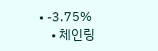• -3.75%
    • 체인링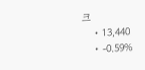크
    • 13,440
    • -0.59%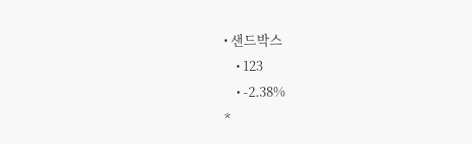• 샌드박스
    • 123
    • -2.38%
*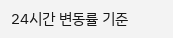24시간 변동률 기준